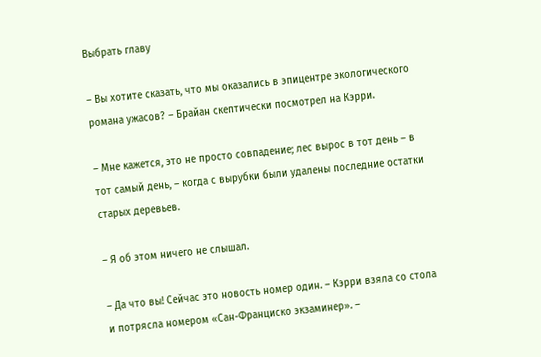Выбрать главу

– Вы хотите сказать, что мы оказались в эпицентре экологического романа ужасов? – Брайан скептически посмотрел на Кэрри.

– Мне кажется, это не просто совпадение; лес вырос в тот день – в тот самый день, – когда с вырубки были удалены последние остатки старых деревьев.

– Я об этом ничего не слышал.

– Да что вы! Сейчас это новость номер один. – Кэрри взяла со стола и потрясла номером «Сан-Франциско экзаминер». –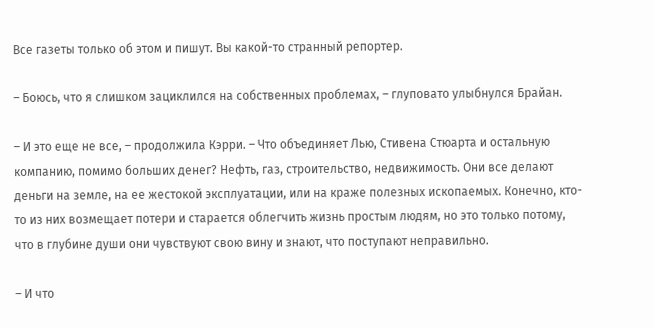Все газеты только об этом и пишут. Вы какой-то странный репортер.

– Боюсь, что я слишком зациклился на собственных проблемах, – глуповато улыбнулся Брайан.

– И это еще не все, – продолжила Кэрри. – Что объединяет Лью, Стивена Стюарта и остальную компанию, помимо больших денег? Нефть, газ, строительство, недвижимость. Они все делают деньги на земле, на ее жестокой эксплуатации, или на краже полезных ископаемых. Конечно, кто-то из них возмещает потери и старается облегчить жизнь простым людям, но это только потому, что в глубине души они чувствуют свою вину и знают, что поступают неправильно.

– И что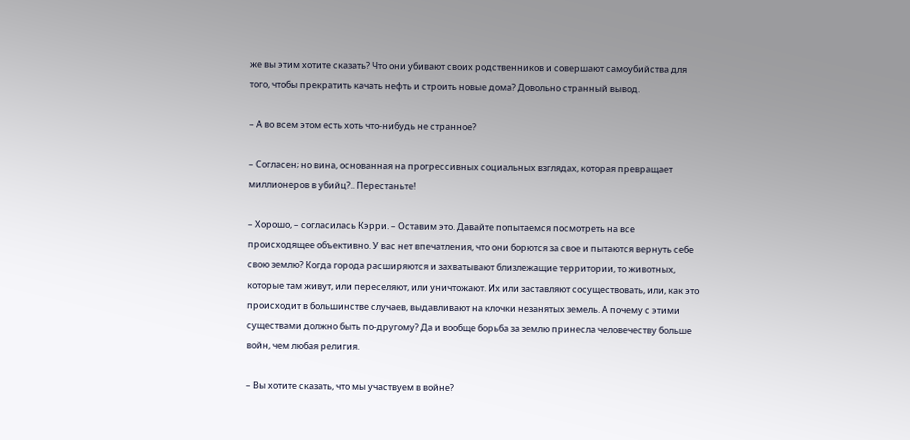же вы этим хотите сказать? Что они убивают своих родственников и совершают самоубийства для того, чтобы прекратить качать нефть и строить новые дома? Довольно странный вывод.

– А во всем этом есть хоть что-нибудь не странное?

– Согласен; но вина, основанная на прогрессивных социальных взглядах, которая превращает миллионеров в убийц?.. Перестаньте!

– Хорошо, – согласилась Кэрри. – Оставим это. Давайте попытаемся посмотреть на все происходящее объективно. У вас нет впечатления, что они борются за свое и пытаются вернуть себе свою землю? Когда города расширяются и захватывают близлежащие территории, то животных, которые там живут, или переселяют, или уничтожают. Их или заставляют сосуществовать, или, как это происходит в большинстве случаев, выдавливают на клочки незанятых земель. А почему с этими существами должно быть по-другому? Да и вообще борьба за землю принесла человечеству больше войн, чем любая религия.

– Вы хотите сказать, что мы участвуем в войне?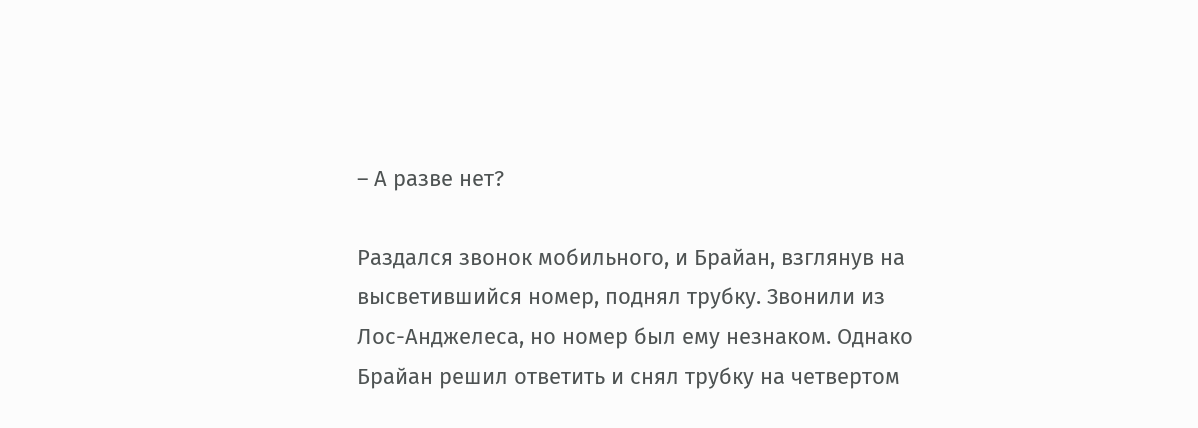– А разве нет?

Раздался звонок мобильного, и Брайан, взглянув на высветившийся номер, поднял трубку. Звонили из Лос-Анджелеса, но номер был ему незнаком. Однако Брайан решил ответить и снял трубку на четвертом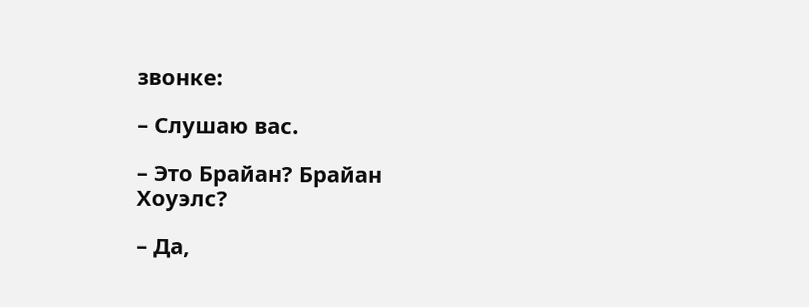звонке:

– Слушаю вас.

– Это Брайан? Брайан Хоуэлс?

– Да,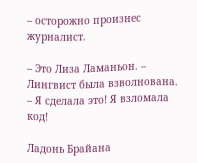– осторожно произнес журналист.

– Это Лиза Ламаньон. – Лингвист была взволнована. – Я сделала это! Я взломала код!

Ладонь Брайана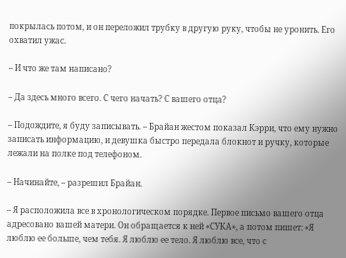покрылась потом, и он переложил трубку в другую руку, чтобы не уронить. Его охватил ужас.

– И что же там написано?

– Да здесь много всего. С чего начать? С вашего отца?

– Подождите, я буду записывать. – Брайан жестом показал Кэрри, что ему нужно записать информацию, и девушка быстро передала блокнот и ручку, которые лежали на полке под телефоном.

– Начинайте, – разрешил Брайан.

– Я расположила все в хронологическом порядке. Первое письмо вашего отца адресовано вашей матери. Он обращается к ней «СУКА», а потом пишет: «Я люблю ее больше, чем тебя. Я люблю ее тело. Я люблю все, что с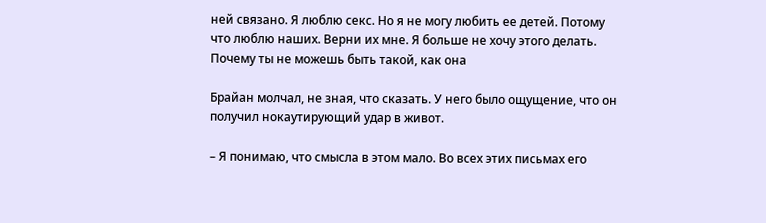ней связано. Я люблю секс. Но я не могу любить ее детей. Потому что люблю наших. Верни их мне. Я больше не хочу этого делать. Почему ты не можешь быть такой, как она

Брайан молчал, не зная, что сказать. У него было ощущение, что он получил нокаутирующий удар в живот.

– Я понимаю, что смысла в этом мало. Во всех этих письмах его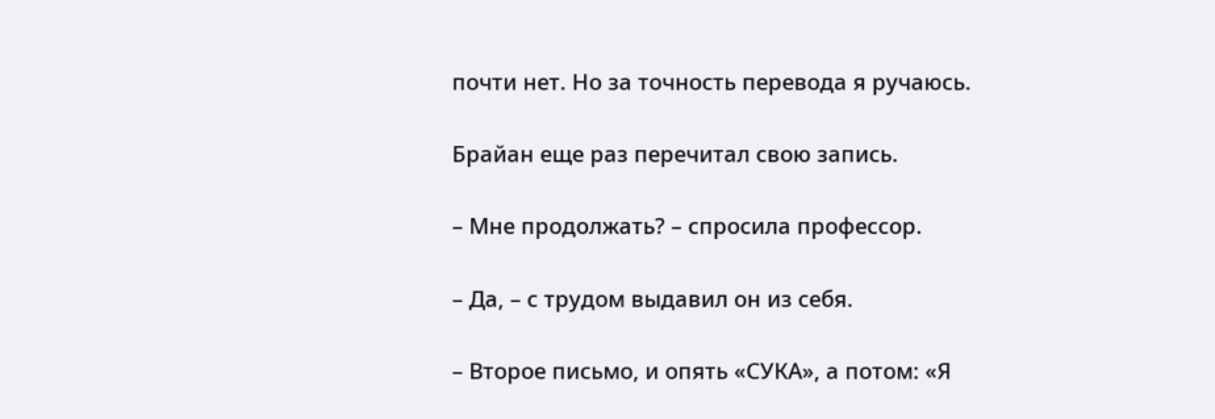почти нет. Но за точность перевода я ручаюсь.

Брайан еще раз перечитал свою запись.

– Мне продолжать? – спросила профессор.

– Да, – с трудом выдавил он из себя.

– Второе письмо, и опять «СУКА», а потом: «Я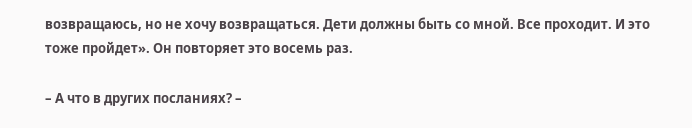возвращаюсь, но не хочу возвращаться. Дети должны быть со мной. Все проходит. И это тоже пройдет». Он повторяет это восемь раз.

– А что в других посланиях? –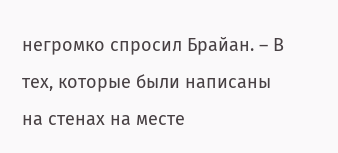негромко спросил Брайан. – В тех, которые были написаны на стенах на месте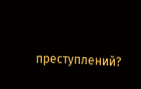преступлений?